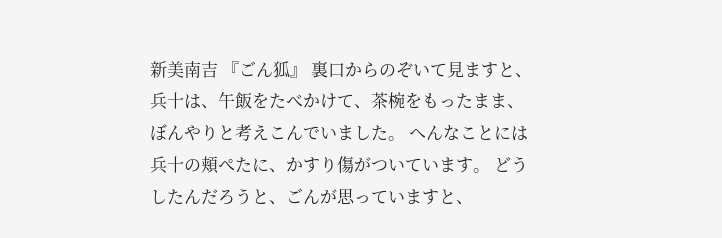新美南吉 『ごん狐』 裏口からのぞいて見ますと、兵十は、午飯をたべかけて、茶椀をもったまま、ぼんやりと考えこんでいました。 へんなことには兵十の頬ぺたに、かすり傷がついています。 どうしたんだろうと、ごんが思っていますと、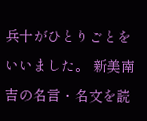兵十がひとりごとをいいました。 新美南吉の名言・名文を読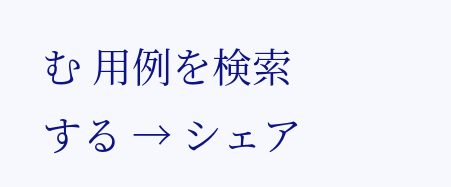む 用例を検索する → シェア